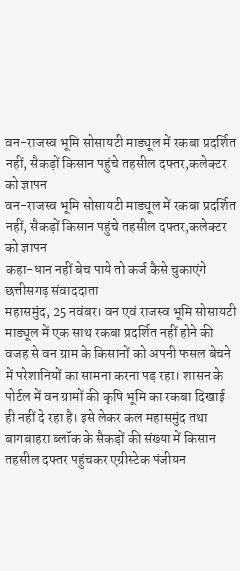वन-राजस्व भूमि सोसायटी माड्यूल में रकबा प्रदर्शित नहीं, सैकड़ों किसान पहुंचे तहसील दफ्तर,कलेक्टर को ज्ञापन
वन-राजस्व भूमि सोसायटी माड्यूल में रकबा प्रदर्शित नहीं, सैकड़ों किसान पहुंचे तहसील दफ्तर,कलेक्टर को ज्ञापन
कहा-धान नहीं बेच पाये तो कर्ज कैसे चुकाएंगे
छत्तीसगढ़ संवाददाता
महासमुंद, 25 नवंबर। वन एवं राजस्व भूमि सोसायटी माड्यूल में एक साथ रकबा प्रदर्शित नहीं होने की वजह से वन ग्राम के किसानों को अपनी फसल बेचने में परेशानियों का सामना करना पड़ रहा। शासन के पोर्टल में वन ग्रामों की कृषि भूमि का रकबा दिखाई ही नहीं दे रहा है। इसे लेकर कल महासमुंद तथा बागबाहरा ब्लॉक के सैकड़ों की संख्या में किसान तहसील दफ्तर पहुंचकर एग्रीस्टेक पंजीयन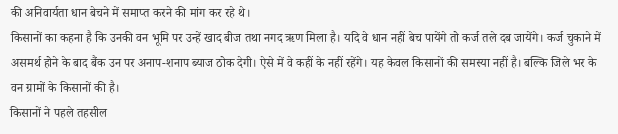की अनिवार्यता धान बेचने में समाप्त करने की मांग कर रहे थे।
किसानों का कहना है कि उनकी वन भूमि पर उन्हें खाद बीज तथा नगद ऋण मिला है। यदि वे धान नहीं बेच पायेंगे तो कर्ज तले दब जायेंगे। कर्ज चुकाने में असमर्थ होने के बाद बैंक उन पर अनाप-शनाप ब्याज ठोक देगी। ऐसे में वे कहीं के नहीं रहेंगे। यह केवल किसानों की समस्या नहीं है। बल्कि जिले भर के वन ग्रामों के किसानों की है।
किसानों ने पहले तहसील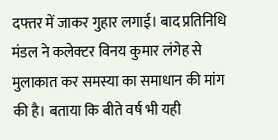दफ्तर में जाकर गुहार लगाई। बाद प्रतिनिधि मंडल ने कलेक्टर विनय कुमार लंगेह से मुलाकात कर समस्या का समाधान की मांग की है। बताया कि बीते वर्ष भी यही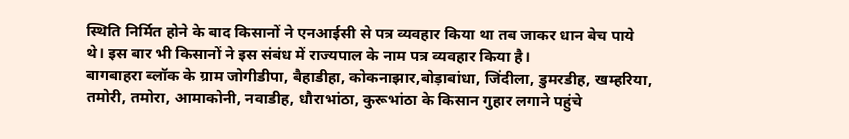स्थिति निर्मित होने के बाद किसानों ने एनआईसी से पत्र व्यवहार किया था तब जाकर धान बेच पाये थे। इस बार भी किसानों ने इस संबंध में राज्यपाल के नाम पत्र व्यवहार किया है।
बागबाहरा ब्लॉक के ग्राम जोगीडीपा, बैहाडीहा, कोकनाझार,बोड़ाबांधा, जिंदीला, डुमरडीह, खम्हरिया, तमोरी, तमोरा, आमाकोनी, नवाडीह, धौराभांठा, कुरूभांठा के किसान गुहार लगाने पहुंचे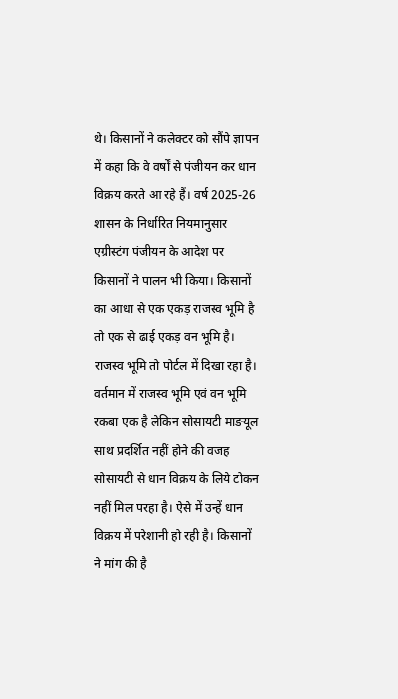थे। किसानों ने कलेक्टर को सौंपे ज्ञापन में कहा कि वे वर्षों से पंजीयन कर धान विक्रय करते आ रहे हैं। वर्ष 2025-26 शासन के निर्धारित नियमानुसार एग्रीस्टंग पंजीयन के आदेश पर किसानों ने पालन भी किया। किसानों का आधा से एक एकड़ राजस्व भूमि है तो एक से ढाई एकड़ वन भूमि है। राजस्व भूमि तो पोर्टल में दिखा रहा है। वर्तमान में राजस्व भूमि एवं वन भूमि रकबा एक है लेकिन सोसायटी माङयूल साथ प्रदर्शित नहीं होने की वजह सोसायटी से धान विक्रय के लिये टोकन नहीं मिल परहा है। ऐसे में उन्हें धान विक्रय में परेशानी हो रही है। किसानों ने मांग की है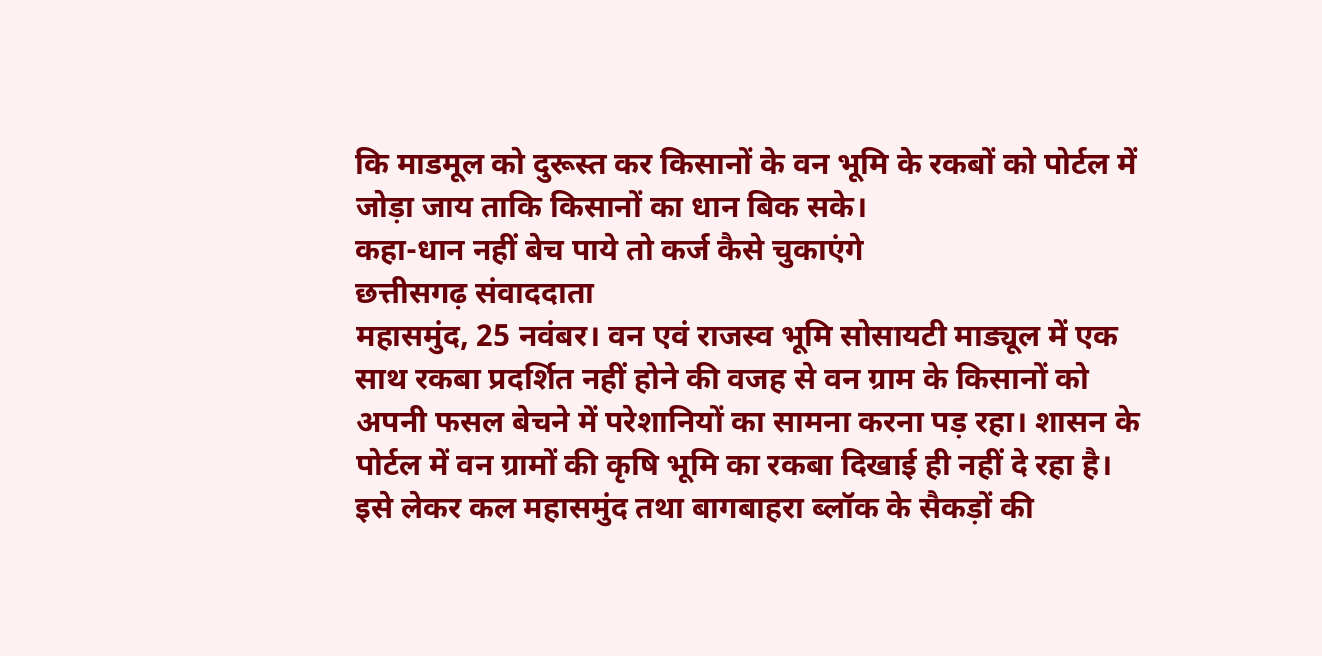कि माडमूल को दुरूस्त कर किसानों के वन भूमि के रकबों को पोर्टल में जोड़ा जाय ताकि किसानों का धान बिक सके।
कहा-धान नहीं बेच पाये तो कर्ज कैसे चुकाएंगे
छत्तीसगढ़ संवाददाता
महासमुंद, 25 नवंबर। वन एवं राजस्व भूमि सोसायटी माड्यूल में एक साथ रकबा प्रदर्शित नहीं होने की वजह से वन ग्राम के किसानों को अपनी फसल बेचने में परेशानियों का सामना करना पड़ रहा। शासन के पोर्टल में वन ग्रामों की कृषि भूमि का रकबा दिखाई ही नहीं दे रहा है। इसे लेकर कल महासमुंद तथा बागबाहरा ब्लॉक के सैकड़ों की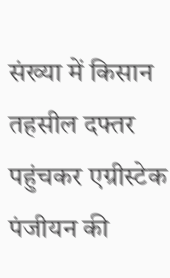संख्या में किसान तहसील दफ्तर पहुंचकर एग्रीस्टेक पंजीयन की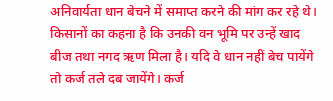अनिवार्यता धान बेचने में समाप्त करने की मांग कर रहे थे।
किसानों का कहना है कि उनकी वन भूमि पर उन्हें खाद बीज तथा नगद ऋण मिला है। यदि वे धान नहीं बेच पायेंगे तो कर्ज तले दब जायेंगे। कर्ज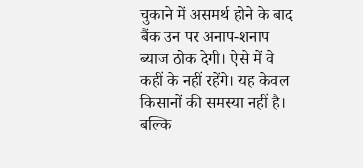चुकाने में असमर्थ होने के बाद बैंक उन पर अनाप-शनाप ब्याज ठोक देगी। ऐसे में वे कहीं के नहीं रहेंगे। यह केवल किसानों की समस्या नहीं है। बल्कि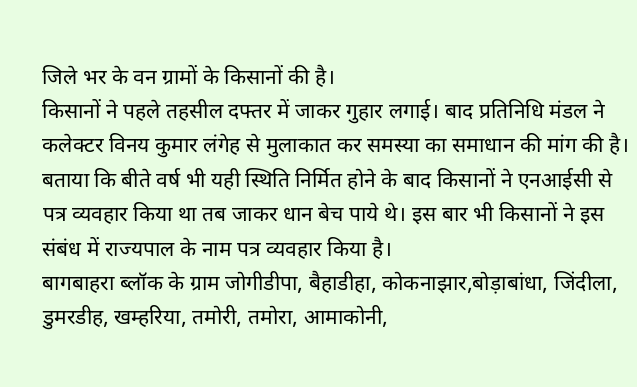जिले भर के वन ग्रामों के किसानों की है।
किसानों ने पहले तहसील दफ्तर में जाकर गुहार लगाई। बाद प्रतिनिधि मंडल ने कलेक्टर विनय कुमार लंगेह से मुलाकात कर समस्या का समाधान की मांग की है। बताया कि बीते वर्ष भी यही स्थिति निर्मित होने के बाद किसानों ने एनआईसी से पत्र व्यवहार किया था तब जाकर धान बेच पाये थे। इस बार भी किसानों ने इस संबंध में राज्यपाल के नाम पत्र व्यवहार किया है।
बागबाहरा ब्लॉक के ग्राम जोगीडीपा, बैहाडीहा, कोकनाझार,बोड़ाबांधा, जिंदीला, डुमरडीह, खम्हरिया, तमोरी, तमोरा, आमाकोनी,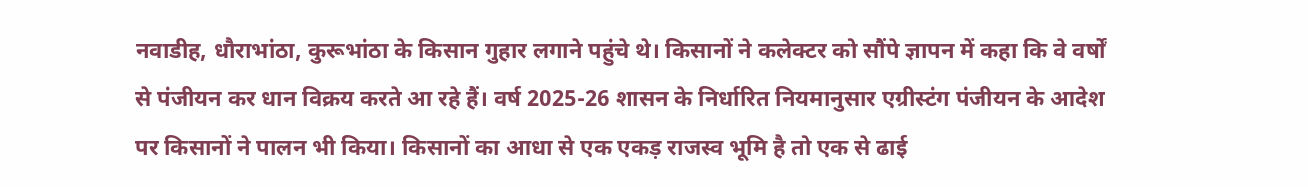नवाडीह, धौराभांठा, कुरूभांठा के किसान गुहार लगाने पहुंचे थे। किसानों ने कलेक्टर को सौंपे ज्ञापन में कहा कि वे वर्षों से पंजीयन कर धान विक्रय करते आ रहे हैं। वर्ष 2025-26 शासन के निर्धारित नियमानुसार एग्रीस्टंग पंजीयन के आदेश पर किसानों ने पालन भी किया। किसानों का आधा से एक एकड़ राजस्व भूमि है तो एक से ढाई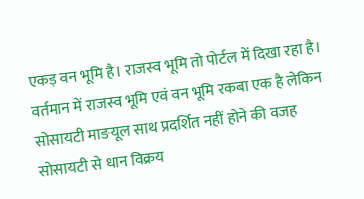एकड़ वन भूमि है। राजस्व भूमि तो पोर्टल में दिखा रहा है। वर्तमान में राजस्व भूमि एवं वन भूमि रकबा एक है लेकिन सोसायटी माङयूल साथ प्रदर्शित नहीं होने की वजह सोसायटी से धान विक्रय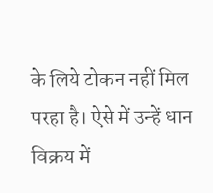के लिये टोकन नहीं मिल परहा है। ऐसे में उन्हें धान विक्रय में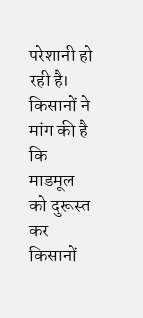परेशानी हो रही है। किसानों ने मांग की है कि माडमूल को दुरूस्त कर किसानों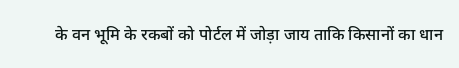के वन भूमि के रकबों को पोर्टल में जोड़ा जाय ताकि किसानों का धान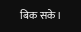बिक सके।